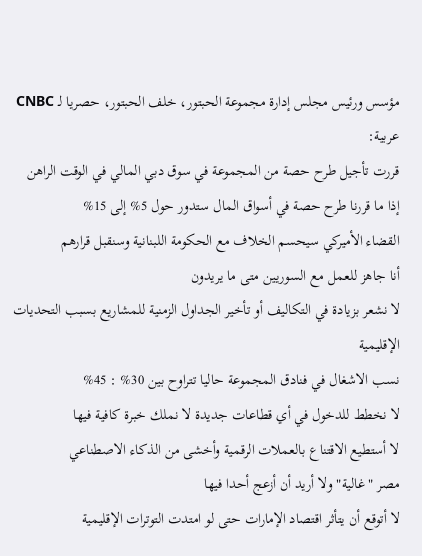مؤسس ورئيس مجلس إدارة مجموعة الحبتور، خلف الحبتور، حصريا لـ CNBC عربية:
قررت تأجيل طرح حصة من المجموعة في سوق دبي المالي في الوقت الراهن
إذا ما قررنا طرح حصة في أسواق المال ستدور حول 5% إلى 15%
القضاء الأميركي سيحسم الخلاف مع الحكومة اللبنانية وسنقبل قرارهم
أنا جاهز للعمل مع السوريين متى ما يريدون
لا نشعر بزيادة في التكاليف أو تأخير الجداول الزمنية للمشاريع بسبب التحديات الإقليمية
نسب الاشغال في فنادق المجموعة حاليا تتراوح بين 30% : 45%
لا نخطط للدخول في أي قطاعات جديدة لا نملك خبرة كافية فيها
لا أستطيع الاقتناع بالعملات الرقمية وأخشى من الذكاء الاصطناعي
مصر "غالية" ولا أريد أن أزعج أحدا فيها
لا أتوقع أن يتأثر اقتصاد الإمارات حتى لو امتدت التوترات الإقليمية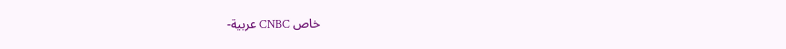خاص CNBC عربية-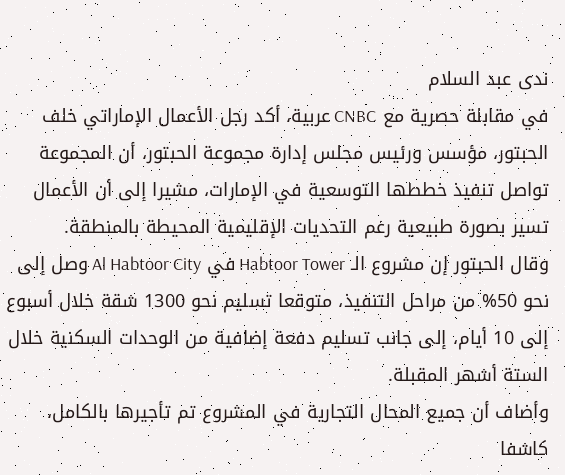ندى عبد السلام
في مقابلة حصرية مع CNBC عربية، أكد رجل الأعمال الإماراتي خلف الحبتور، مؤسس ورئيس مجلس إدارة مجموعة الحبتور، أن المجموعة تواصل تنفيذ خططها التوسعية في الإمارات، مشيرا إلى أن الأعمال تسير بصورة طبيعية رغم التحديات الإقليمية المحيطة بالمنطقة.
وقال الحبتور إن مشروع الـ Habtoor Tower في Al Habtoor City وصل إلى نحو 50% من مراحل التنفيذ، متوقعا تسليم نحو 1300 شقة خلال أسبوع إلى 10 أيام، إلى جانب تسليم دفعة إضافية من الوحدات السكنية خلال الستة أشهر المقبلة.
وأضاف أن جميع المحال التجارية في المشروع تم تأجيرها بالكامل، كاشفا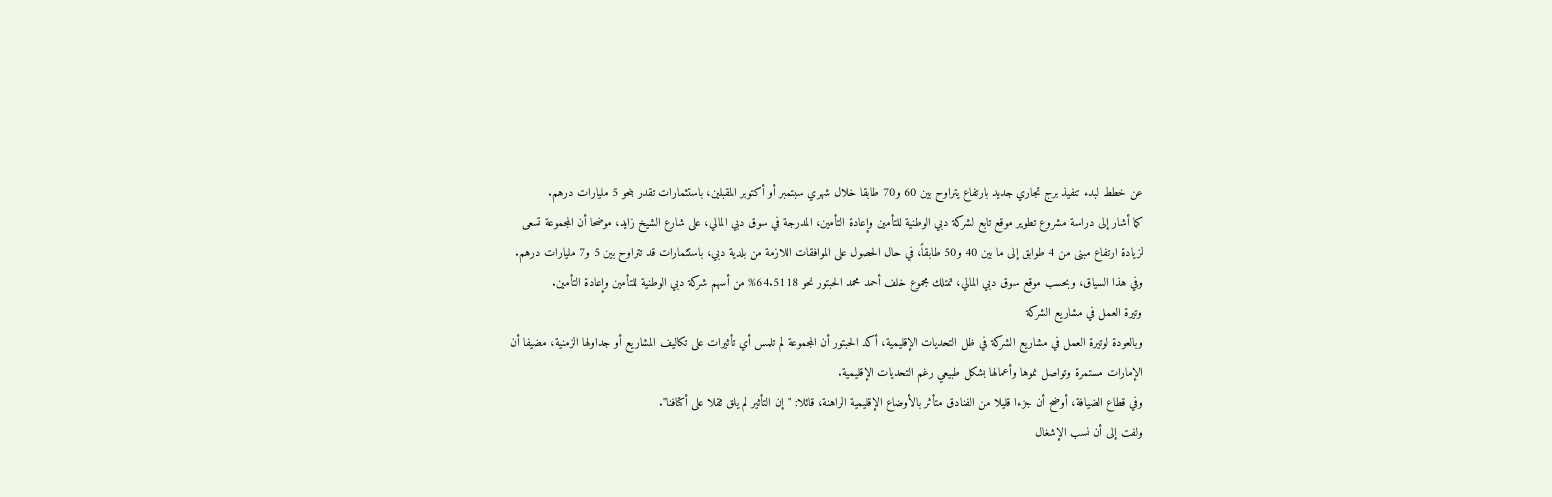عن خطط لبدء تنفيذ برج تجاري جديد بارتفاع يتراوح بين 60 و70 طابقا خلال شهري سبتمبر أو أكتوبر المقبلين، باستثمارات تقدر بنحو 5 مليارات درهم.
كما أشار إلى دراسة مشروع تطوير موقع تابع لشركة دبي الوطنية للتأمين وإعادة التأمين، المدرجة في سوق دبي المالي، على شارع الشيخ زايد، موضحا أن المجموعة تسعى لزيادة ارتفاع مبنى من 4 طوابق إلى ما بين 40 و50 طابقاً، في حال الحصول على الموافقات اللازمة من بلدية دبي، باستثمارات قد تتراوح بين 5 و7 مليارات درهم.
وفي هذا السياق، وبحسب موقع سوق دبي المالي، تمتلك مجموع خلف أحمد محمد الحبتور نحو 64.5118% من أسهم شركة دبي الوطنية للتأمين وإعادة التأمين.
وتيرة العمل في مشاريع الشركة
وبالعودة لوتيرة العمل في مشاريع الشركة في ظل التحديات الإقليمية، أكد الحبتور أن المجموعة لم تلمس أي تأثيرات على تكاليف المشاريع أو جداولها الزمنية، مضيفا أن الإمارات مستمرة وتواصل نموها وأعمالها بشكل طبيعي رغم التحديات الإقليمية.
وفي قطاع الضيافة، أوضح أن جزءا قليلا من الفنادق متأثر بالأوضاع الإقليمية الراهنة، قائلا: "إن التأثير لم يلق ثقلا على أكتافنا".
ولفت إلى أن نسب الإشغال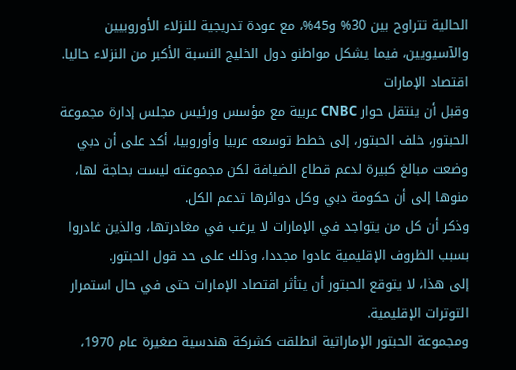الحالية تتراوح بين 30% و45%، مع عودة تدريجية للنزلاء الأوروبيين والآسيويين، فيما يشكل مواطنو دول الخليج النسبة الأكبر من النزلاء حاليا.
اقتصاد الإمارات
وقبل أن ينتقل حوار CNBC عربية مع مؤسس ورئيس مجلس إدارة مجموعة الحبتور، خلف الحبتور، إلى خطط توسعه عربيا وأوروبيا، أكد على أن دبي وضعت مبالغ كبيرة لدعم قطاع الضيافة لكن مجموعته ليست بحاجة لها، منوها إلى أن حكومة دبي وكل دوائرها تدعم الكل.
وذكر أن كل من يتواجد في الإمارات لا يرغب في مغادرتها، والذين غادروا بسبب الظروف الإقليمية عادوا مجددا، وذلك على حد قول الحبتور.
إلى هذا، لا يتوقع الحبتور أن يتأثر اقتصاد الإمارات حتى في حال استمرار التوترات الإقليمية.
ومجموعة الحبتور الإماراتية انطلقت كشركة هندسية صغيرة عام 1970،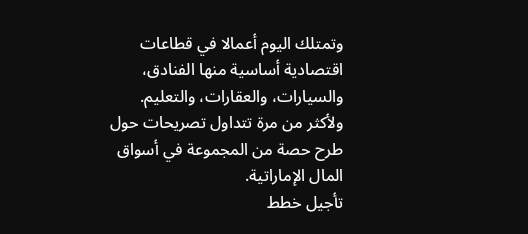وتمتلك اليوم أعمالا في قطاعات اقتصادية أساسية منها الفنادق، والسيارات، والعقارات، والتعليم.
ولأكثر من مرة تتداول تصريحات حول طرح حصة من المجموعة في أسواق المال الإماراتية.
تأجيل خطط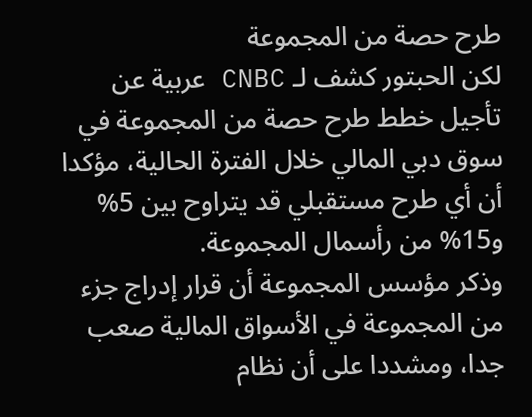طرح حصة من المجموعة
لكن الحبتور كشف لـ CNBC عربية عن تأجيل خطط طرح حصة من المجموعة في سوق دبي المالي خلال الفترة الحالية، مؤكدا أن أي طرح مستقبلي قد يتراوح بين 5% و15% من رأسمال المجموعة.
وذكر مؤسس المجموعة أن قرار إدراج جزء من المجموعة في الأسواق المالية صعب جدا، ومشددا على أن نظام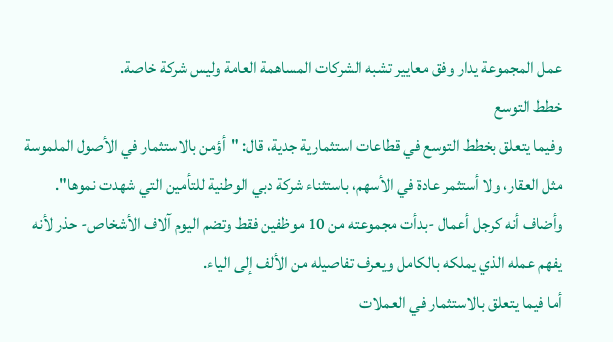عمل المجموعة يدار وفق معايير تشبه الشركات المساهمة العامة وليس شركة خاصة.
خطط التوسع
وفيما يتعلق بخطط التوسع في قطاعات استثمارية جدية، قال: "أؤمن بالاستثمار في الأصول الملموسة مثل العقار، ولا أستثمر عادة في الأسهم، باستثناء شركة دبي الوطنية للتأمين التي شهدت نموها".
وأضاف أنه كرجل أعمال -بدأت مجموعته من 10 موظفين فقط وتضم اليوم آلاف الأشخاص- حذر لأنه يفهم عمله الذي يملكه بالكامل ويعرف تفاصيله من الألف إلى الياء.
أما فيما يتعلق بالاستثمار في العملات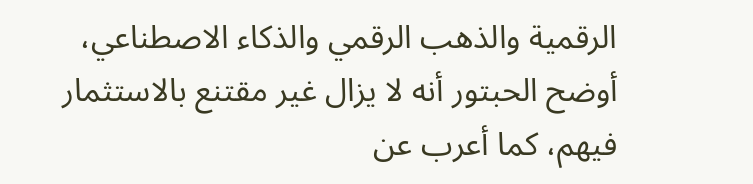الرقمية والذهب الرقمي والذكاء الاصطناعي، أوضح الحبتور أنه لا يزال غير مقتنع بالاستثمار فيهم، كما أعرب عن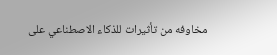مخاوفه من تأثيرات للذكاء الاصطناعي على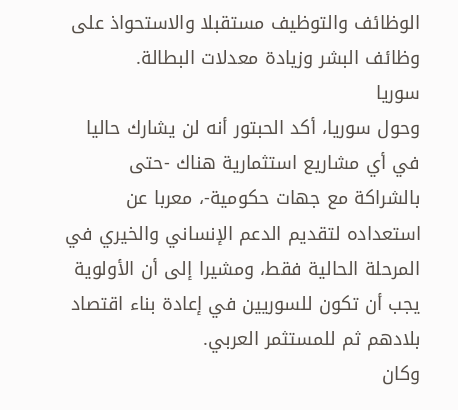الوظائف والتوظيف مستقبلا والاستحواذ على وظائف البشر وزيادة معدلات البطالة.
سوريا
وحول سوريا، أكد الحبتور أنه لن يشارك حاليا في أي مشاريع استثمارية هناك -حتى بالشراكة مع جهات حكومية-، معربا عن استعداده لتقديم الدعم الإنساني والخيري في المرحلة الحالية فقط، ومشيرا إلى أن الأولوية يجب أن تكون للسوريين في إعادة بناء اقتصاد بلادهم ثم للمستثمر العربي.
وكان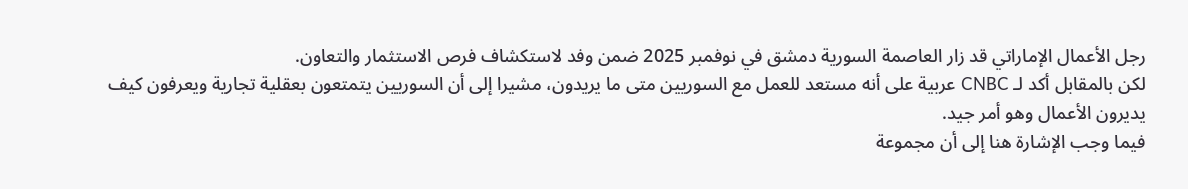رجل الأعمال الإماراتي قد زار العاصمة السورية دمشق في نوفمبر 2025 ضمن وفد لاستكشاف فرص الاستثمار والتعاون.
لكن بالمقابل أكد لـ CNBC عربية على أنه مستعد للعمل مع السوريين متى ما يريدون، مشيرا إلى أن السوريين يتمتعون بعقلية تجارية ويعرفون كيف يديرون الأعمال وهو أمر جيد.
فيما وجب الإشارة هنا إلى أن مجموعة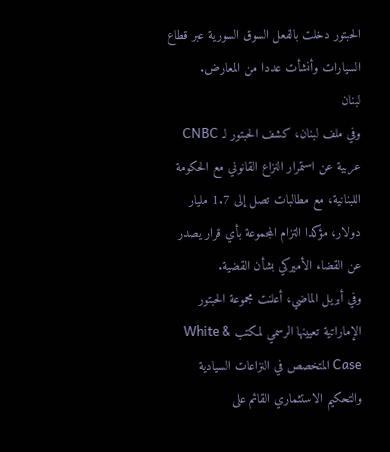الحبتور دخلت بالفعل السوق السورية عبر قطاع السيارات وأنشأت عددا من المعارض.
لبنان
وفي ملف لبنان، كشف الحبتور لـ CNBC عربية عن استمرار النزاع القانوني مع الحكومة اللبنانية، مع مطالبات تصل إلى 1.7 مليار دولار، مؤكدا التزام المجموعة بأي قرار يصدر عن القضاء الأميركي بشأن القضية.
وفي أبريل الماضي، أعلنت مجموعة الحبتور الإماراتية تعيينها الرسمي لمكتب White & Case المتخصص في النزاعات السيادية والتحكيم الاستثماري القائم على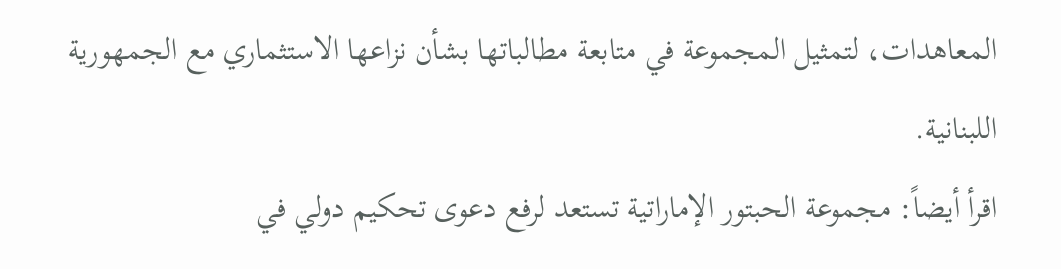المعاهدات، لتمثيل المجموعة في متابعة مطالباتها بشأن نزاعها الاستثماري مع الجمهورية اللبنانية.
اقرأ أيضاً: مجموعة الحبتور الإماراتية تستعد لرفع دعوى تحكيم دولي في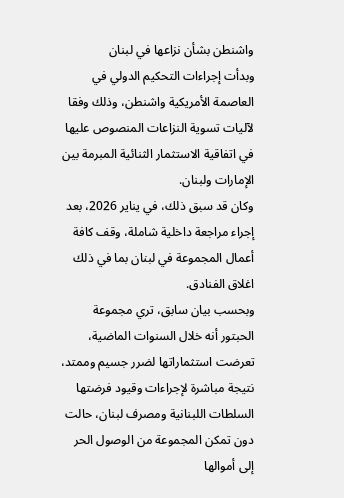واشنطن بشأن نزاعها في لبنان
وبدأت إجراءات التحكيم الدولي في العاصمة الأمريكية واشنطن، وذلك وفقا لآليات تسوية النزاعات المنصوص عليها في اتفاقية الاستثمار الثنائية المبرمة بين الإمارات ولبنان.
وكان قد سبق ذلك، في يناير 2026، بعد إجراء مراجعة داخلية شاملة، وقف كافة أعمال المجموعة في لبنان بما في ذلك اغلاق الفنادق.
وبحسب بيان سابق، تري مجموعة الحبتور أنه خلال السنوات الماضية، تعرضت استثماراتها لضرر جسيم وممتد، نتيجة مباشرة لإجراءات وقيود فرضتها السلطات اللبنانية ومصرف لبنان، حالت دون تمكن المجموعة من الوصول الحر إلى أموالها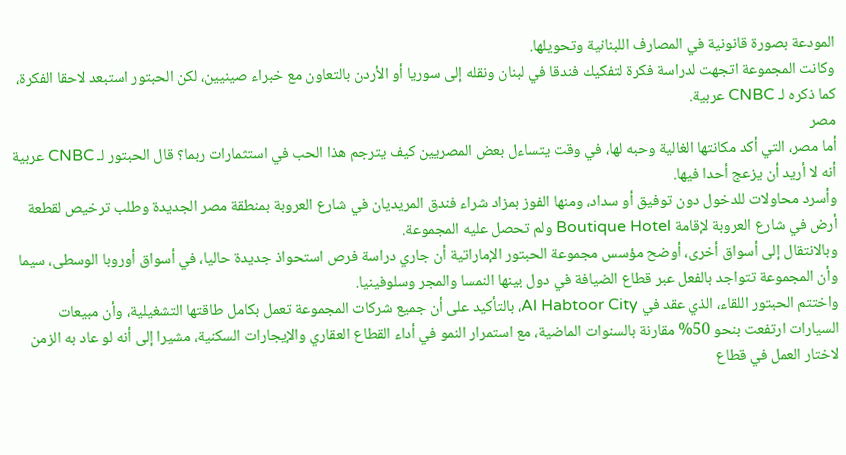المودعة بصورة قانونية في المصارف اللبنانية وتحويلها.
وكانت المجموعة اتجهت لدراسة فكرة لتفكيك فندقا في لبنان ونقله إلى سوريا أو الأردن بالتعاون مع خبراء صينيين، لكن الحبتور استبعد لاحقا الفكرة، كما ذكره لـ CNBC عربية.
مصر
أما مصر، التي أكد مكانتها الغالية وحبه لها، في وقت يتساءل بعض المصريين كيف يترجم هذا الحب في استثمارات ربما؟ قال الحبتور لـ CNBC عربية أنه لا أريد أن يزعج أحدا فيها.
وأسرد محاولات للدخول دون توفيق أو سداد، ومنها الفوز بمزاد شراء فندق المريديان في شارع العروبة بمنطقة مصر الجديدة وطلب ترخيص لقطعة أرض في شارع العروبة لإقامة Boutique Hotel ولم تحصل عليه المجموعة.
وبالانتقال إلى أسواق أخرى، أوضح مؤسس مجموعة الحبتور الإماراتية أن جاري دراسة فرص استحواذ جديدة حاليا، في أسواق أوروبا الوسطى، سيما وأن المجموعة تتواجد بالفعل عبر قطاع الضيافة في دول بينها النمسا والمجر وسلوفينيا.
واختتم الحبتور اللقاء، الذي عقد في Al Habtoor City، بالتأكيد على أن جميع شركات المجموعة تعمل بكامل طاقتها التشغيلية، وأن مبيعات السيارات ارتفعت بنحو 50% مقارنة بالسنوات الماضية، مع استمرار النمو في أداء القطاع العقاري والإيجارات السكنية، مشيرا إلى أنه لو عاد به الزمن لاختار العمل في قطاع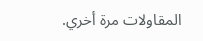المقاولات مرة أخري.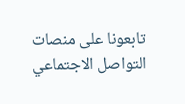تابعونا على منصات التواصل الاجتماعي